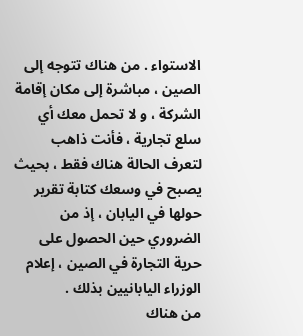الاستواء . من هناك تتوجه إلى الصين ، مباشرة إلى مكان إقامة الشركة ، و لا تحمل معك أي سلع تجارية ، فأنت ذاهب لتعرف الحالة هناك فقط ، بحيث يصبح في وسعك كتابة تقرير حولها في اليابان ، إذ من الضروري حين الحصول على حرية التجارة في الصين ، إعلام الوزراء اليابانيين بذلك .
من هناك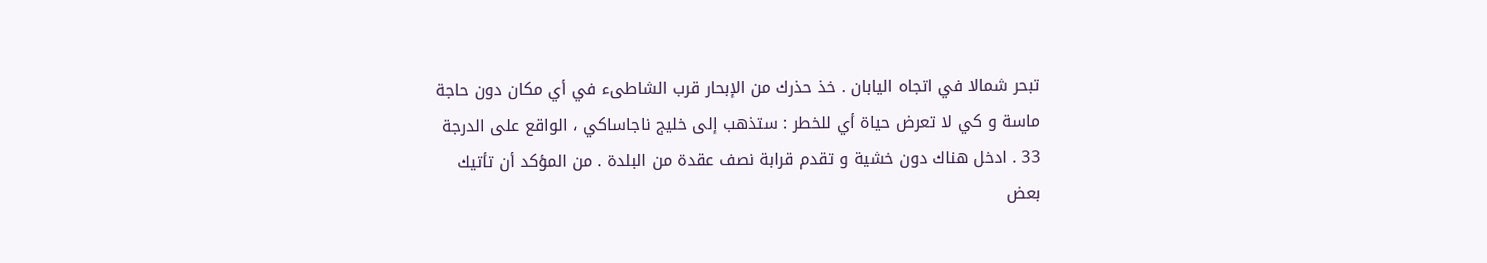تبحر شمالا في اتجاه اليابان . خذ حذرك من الإبحار قرب الشاطىء في أي مكان دون حاجة ماسة و كي لا تعرض حياة أي للخطر : ستذهب إلى خليج ناجاساكي ، الواقع على الدرجة 33 . ادخل هناك دون خشية و تقدم قرابة نصف عقدة من البلدة . من المؤكد أن تأتيك بعض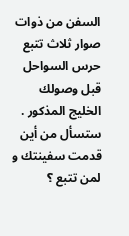السفن من ذوات صوار ثلاث تتبع حرس السواحل قبل وصولك الخليج المذكور . ستسأل من أين قدمت سفينتك و لمن تتبع ؟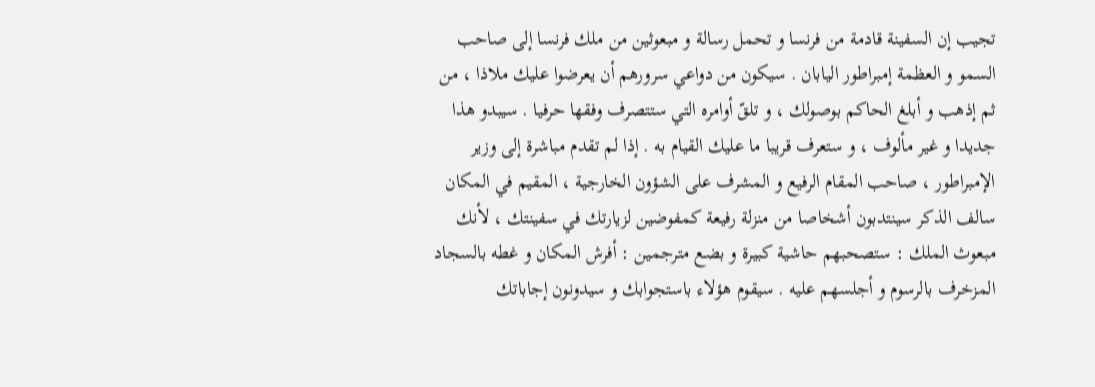تجيب إن السفينة قادمة من فرنسا و تحمل رسالة و مبعوثين من ملك فرنسا إلى صاحب السمو و العظمة إمبراطور اليابان . سيكون من دواعي سرورهم أن يعرضوا عليك ملاذا ، من ثم إذهب و أبلغ الحاكم بوصولك ، و تلقّ أوامره التي ستتصرف وفقها حرفيا . سيبدو هذا جديدا و غير مألوف ، و ستعرف قريبا ما عليك القيام به . إذا لم تقدم مباشرة إلى وزير الإمبراطور ، صاحب المقام الرفيع و المشرف على الشؤون الخارجية ، المقيم في المكان سالف الذكر سينتدبون أشخاصا من منزلة رفيعة كمفوضين لزيارتك في سفينتك ، لأنك مبعوث الملك : ستصحبهم حاشية كبيرة و بضع مترجمين : أفرش المكان و غطه بالسجاد المزخرف بالرسوم و أجلسهم عليه . سيقوم هؤلاء باستجوابك و سيدونون إجاباتك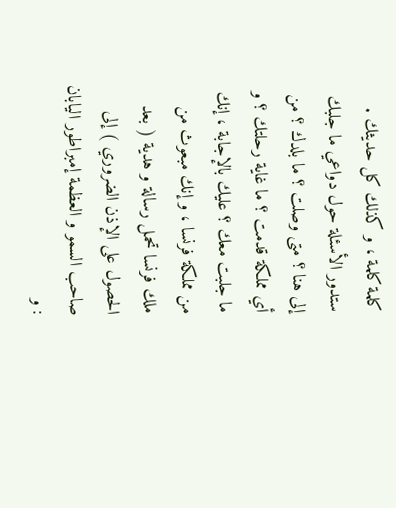كلمة كلمة ، و كذلك كل حديثك . ستدور الأسئلة حول دواعي ما جلبك إلى هنا ؟ متى وصلت ؟ ما بلدك ؟ من أي مملكة قدمت ؟ ما غاية رحلتك ؟ و ما جلبت معك ؟ عليك بالإجابة ، إنك من مملكة فرنسا ، و إنك مبعوث من ملك فرنسا تحمل رسالة و هدية ( بعد الحصول على الإذن الضروري ) إلى صاحب السمو و العظمة إمبراطور اليابان : و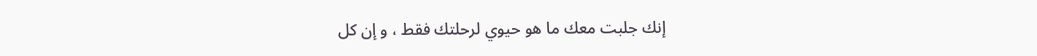إنك جلبت معك ما هو حيوي لرحلتك فقط ، و إن كل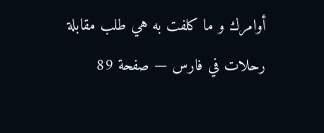أوامرك و ما كلفت به هي طلب مقابلة
رحلات في فارس — صفحة 89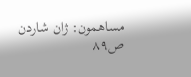مساهمون: ژان شاردن
ص٨٩